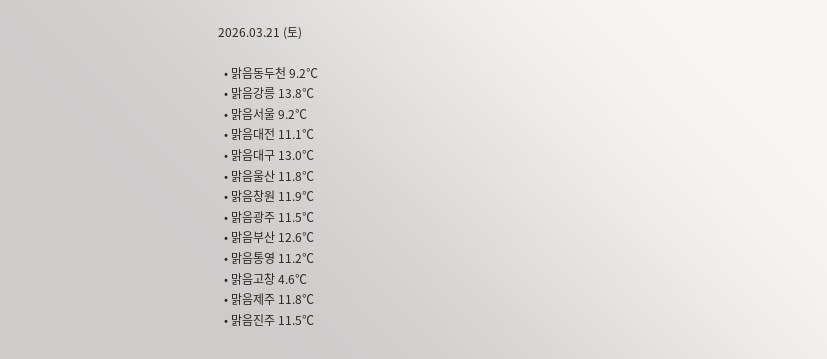2026.03.21 (토)

  • 맑음동두천 9.2℃
  • 맑음강릉 13.8℃
  • 맑음서울 9.2℃
  • 맑음대전 11.1℃
  • 맑음대구 13.0℃
  • 맑음울산 11.8℃
  • 맑음창원 11.9℃
  • 맑음광주 11.5℃
  • 맑음부산 12.6℃
  • 맑음통영 11.2℃
  • 맑음고창 4.6℃
  • 맑음제주 11.8℃
  • 맑음진주 11.5℃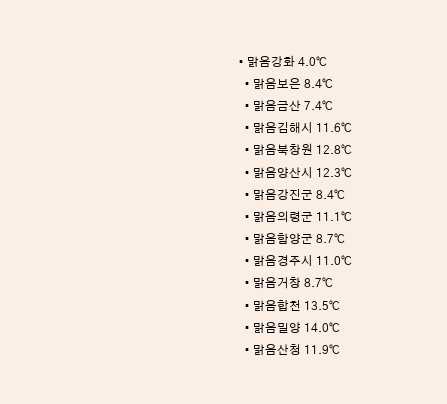• 맑음강화 4.0℃
  • 맑음보은 8.4℃
  • 맑음금산 7.4℃
  • 맑음김해시 11.6℃
  • 맑음북창원 12.8℃
  • 맑음양산시 12.3℃
  • 맑음강진군 8.4℃
  • 맑음의령군 11.1℃
  • 맑음함양군 8.7℃
  • 맑음경주시 11.0℃
  • 맑음거창 8.7℃
  • 맑음합천 13.5℃
  • 맑음밀양 14.0℃
  • 맑음산청 11.9℃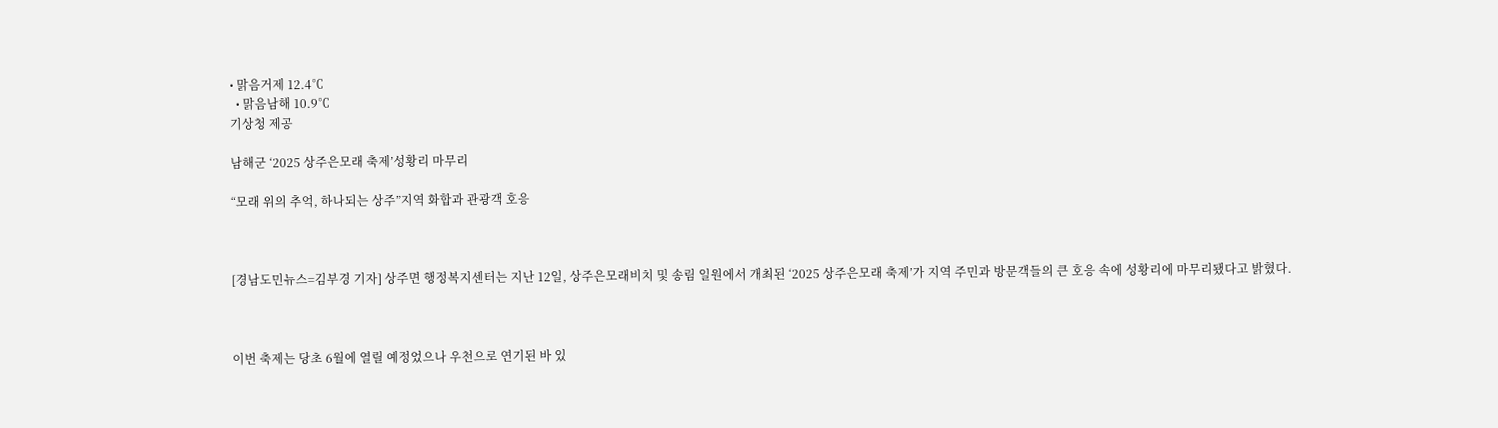• 맑음거제 12.4℃
  • 맑음남해 10.9℃
기상청 제공

남해군 ‘2025 상주은모래 축제’성황리 마무리

“모래 위의 추억, 하나되는 상주”지역 화합과 관광객 호응



[경남도민뉴스=김부경 기자] 상주면 행정복지센터는 지난 12일, 상주은모래비치 및 송림 일원에서 개최된 ‘2025 상주은모래 축제’가 지역 주민과 방문객들의 큰 호응 속에 성황리에 마무리됐다고 밝혔다.



이번 축제는 당초 6월에 열릴 예정었으나 우천으로 연기된 바 있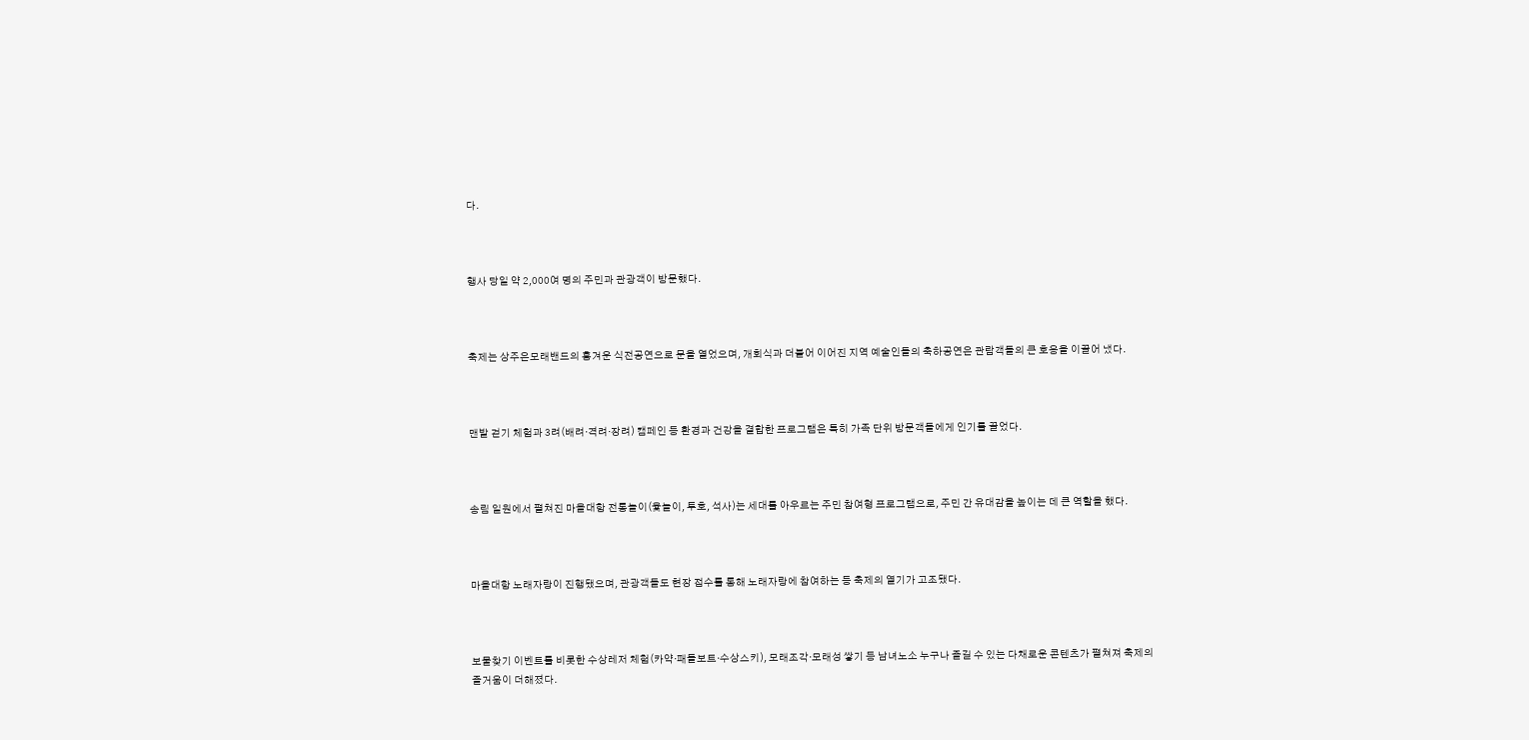다.



행사 당일 약 2,000여 명의 주민과 관광객이 방문했다.



축제는 상주은모래밴드의 흥겨운 식전공연으로 문을 열었으며, 개회식과 더불어 이어진 지역 예술인들의 축하공연은 관람객들의 큰 호응을 이끌어 냈다.



맨발 걷기 체험과 3려(배려·격려·장려) 캠페인 등 환경과 건강을 결합한 프로그램은 특히 가족 단위 방문객들에게 인기를 끌었다.



송림 일원에서 펼쳐진 마을대항 전통놀이(윷놀이, 투호, 석사)는 세대를 아우르는 주민 참여형 프로그램으로, 주민 간 유대감을 높이는 데 큰 역할을 했다.



마을대항 노래자랑이 진행됐으며, 관광객들도 현장 접수를 통해 노래자랑에 참여하는 등 축제의 열기가 고조됐다.



보물찾기 이벤트를 비롯한 수상레저 체험(카약·패들보트·수상스키), 모래조각·모래성 쌓기 등 남녀노소 누구나 즐길 수 있는 다채로운 콘텐츠가 펼쳐져 축제의 즐거움이 더해졌다.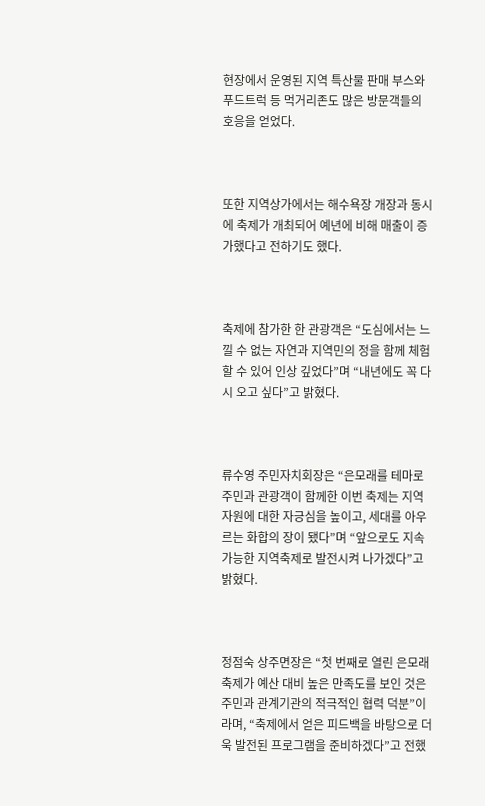현장에서 운영된 지역 특산물 판매 부스와 푸드트럭 등 먹거리존도 많은 방문객들의 호응을 얻었다.



또한 지역상가에서는 해수욕장 개장과 동시에 축제가 개최되어 예년에 비해 매출이 증가했다고 전하기도 했다.



축제에 참가한 한 관광객은 “도심에서는 느낄 수 없는 자연과 지역민의 정을 함께 체험할 수 있어 인상 깊었다”며 “내년에도 꼭 다시 오고 싶다”고 밝혔다.



류수영 주민자치회장은 “은모래를 테마로 주민과 관광객이 함께한 이번 축제는 지역 자원에 대한 자긍심을 높이고, 세대를 아우르는 화합의 장이 됐다”며 “앞으로도 지속가능한 지역축제로 발전시켜 나가겠다”고 밝혔다.



정점숙 상주면장은 “첫 번째로 열린 은모래 축제가 예산 대비 높은 만족도를 보인 것은 주민과 관계기관의 적극적인 협력 덕분”이라며, “축제에서 얻은 피드백을 바탕으로 더욱 발전된 프로그램을 준비하겠다”고 전했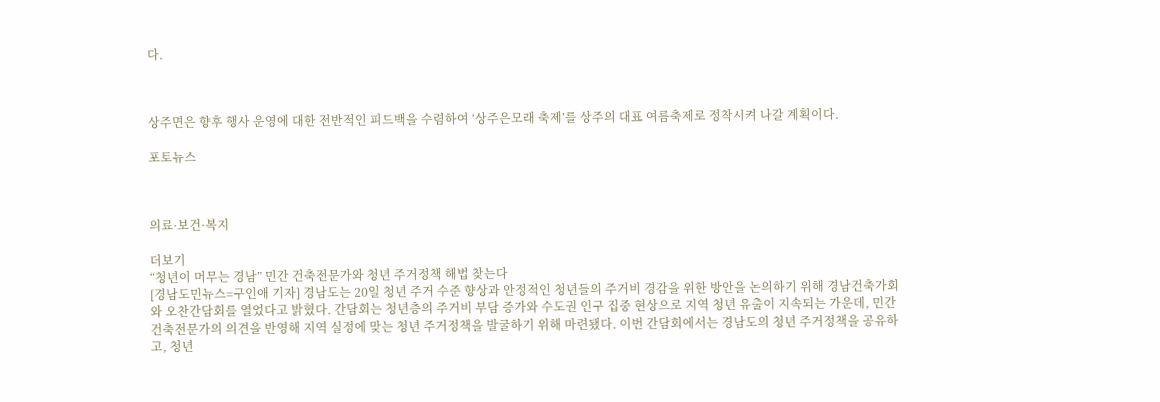다.



상주면은 향후 행사 운영에 대한 전반적인 피드백을 수렴하여 ‘상주은모래 축제’를 상주의 대표 여름축제로 정착시켜 나갈 계획이다.

포토뉴스



의료·보건·복지

더보기
“청년이 머무는 경남” 민간 건축전문가와 청년 주거정책 해법 찾는다
[경남도민뉴스=구인애 기자] 경남도는 20일 청년 주거 수준 향상과 안정적인 청년들의 주거비 경감을 위한 방안을 논의하기 위해 경남건축가회와 오찬간담회를 열었다고 밝혔다. 간담회는 청년층의 주거비 부담 증가와 수도권 인구 집중 현상으로 지역 청년 유출이 지속되는 가운데, 민간 건축전문가의 의견을 반영해 지역 실정에 맞는 청년 주거정책을 발굴하기 위해 마련됐다. 이번 간담회에서는 경남도의 청년 주거정책을 공유하고, 청년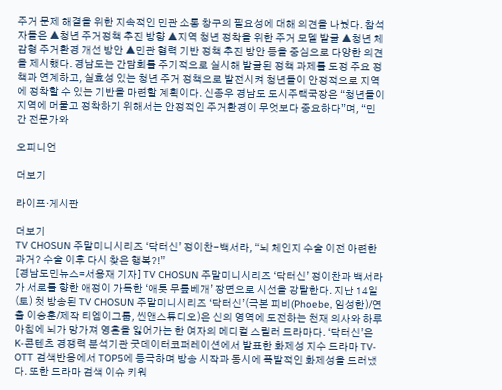주거 문제 해결을 위한 지속적인 민관 소통 창구의 필요성에 대해 의견을 나눴다. 참석자들은 ▲청년 주거정책 추진 방향 ▲지역 청년 정착을 위한 주거 모델 발굴 ▲청년 체감형 주거환경 개선 방안 ▲민관 협력 기반 정책 추진 방안 등을 중심으로 다양한 의견을 제시했다. 경남도는 간담회를 주기적으로 실시해 발굴된 정책 과제를 도정 주요 정책과 연계하고, 실효성 있는 청년 주거 정책으로 발전시켜 청년들이 안정적으로 지역에 정착할 수 있는 기반을 마련할 계획이다. 신종우 경남도 도시주택국장은 “청년들이 지역에 머물고 정착하기 위해서는 안정적인 주거환경이 무엇보다 중요하다”며, “민간 전문가와

오피니언

더보기

라이프·게시판

더보기
TV CHOSUN 주말미니시리즈 ‘닥터신’ 정이찬-백서라, “뇌 체인지 수술 이전 아련한 과거? 수술 이후 다시 찾은 행복?!”
[경남도민뉴스=서용재 기자] TV CHOSUN 주말미니시리즈 ‘닥터신’ 정이찬과 백서라가 서로를 향한 애정이 가득한 ‘애틋 무릎베개’ 장면으로 시선을 강탈한다. 지난 14일(토) 첫 방송된 TV CHOSUN 주말미니시리즈 ‘닥터신’(극본 피비(Phoebe, 임성한)/연출 이승훈/제작 티엠이그룹, 씬앤스튜디오)은 신의 영역에 도전하는 천재 의사와 하루아침에 뇌가 망가져 영혼을 잃어가는 한 여자의 메디컬 스릴러 드라마다. ‘닥터신’은 K-콘텐츠 경쟁력 분석기관 굿데이터코퍼레이션에서 발표한 화제성 지수 드라마 TV-OTT 검색반응에서 TOP5에 등극하며 방송 시작과 동시에 폭발적인 화제성을 드러냈다. 또한 드라마 검색 이슈 키워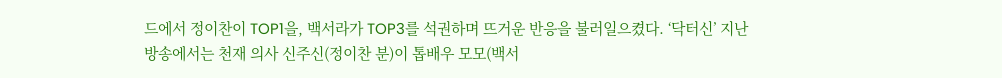드에서 정이찬이 TOP1을, 백서라가 TOP3를 석권하며 뜨거운 반응을 불러일으켰다. ‘닥터신’ 지난 방송에서는 천재 의사 신주신(정이찬 분)이 톱배우 모모(백서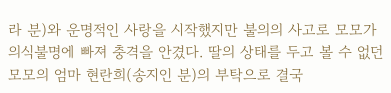라 분)와 운명적인 사랑을 시작했지만 불의의 사고로 모모가 의식불명에 빠져 충격을 안겼다. 딸의 상태를 두고 볼 수 없던 모모의 엄마 현란희(송지인 분)의 부탁으로 결국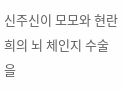신주신이 모모와 현란희의 뇌 체인지 수술을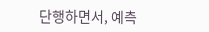단행하면서, 예측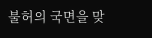불허의 국면을 맞